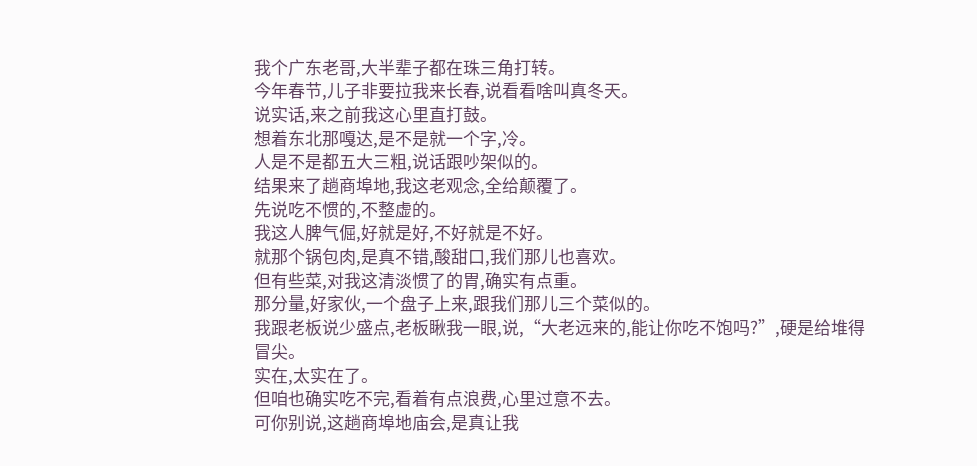我个广东老哥,大半辈子都在珠三角打转。
今年春节,儿子非要拉我来长春,说看看啥叫真冬天。
说实话,来之前我这心里直打鼓。
想着东北那嘎达,是不是就一个字,冷。
人是不是都五大三粗,说话跟吵架似的。
结果来了趟商埠地,我这老观念,全给颠覆了。
先说吃不惯的,不整虚的。
我这人脾气倔,好就是好,不好就是不好。
就那个锅包肉,是真不错,酸甜口,我们那儿也喜欢。
但有些菜,对我这清淡惯了的胃,确实有点重。
那分量,好家伙,一个盘子上来,跟我们那儿三个菜似的。
我跟老板说少盛点,老板瞅我一眼,说,“大老远来的,能让你吃不饱吗?”,硬是给堆得冒尖。
实在,太实在了。
但咱也确实吃不完,看着有点浪费,心里过意不去。
可你别说,这趟商埠地庙会,是真让我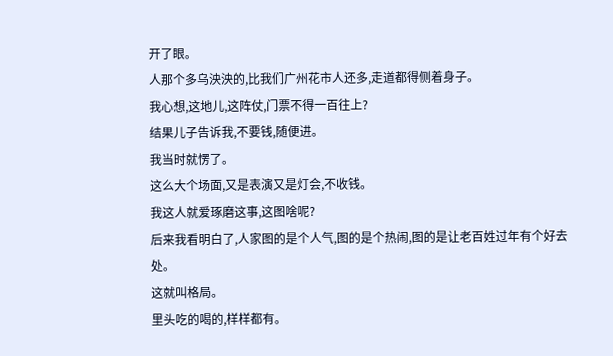开了眼。
人那个多乌泱泱的,比我们广州花市人还多,走道都得侧着身子。
我心想,这地儿,这阵仗,门票不得一百往上?
结果儿子告诉我,不要钱,随便进。
我当时就愣了。
这么大个场面,又是表演又是灯会,不收钱。
我这人就爱琢磨这事,这图啥呢?
后来我看明白了,人家图的是个人气,图的是个热闹,图的是让老百姓过年有个好去处。
这就叫格局。
里头吃的喝的,样样都有。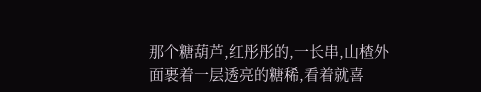那个糖葫芦,红彤彤的,一长串,山楂外面裹着一层透亮的糖稀,看着就喜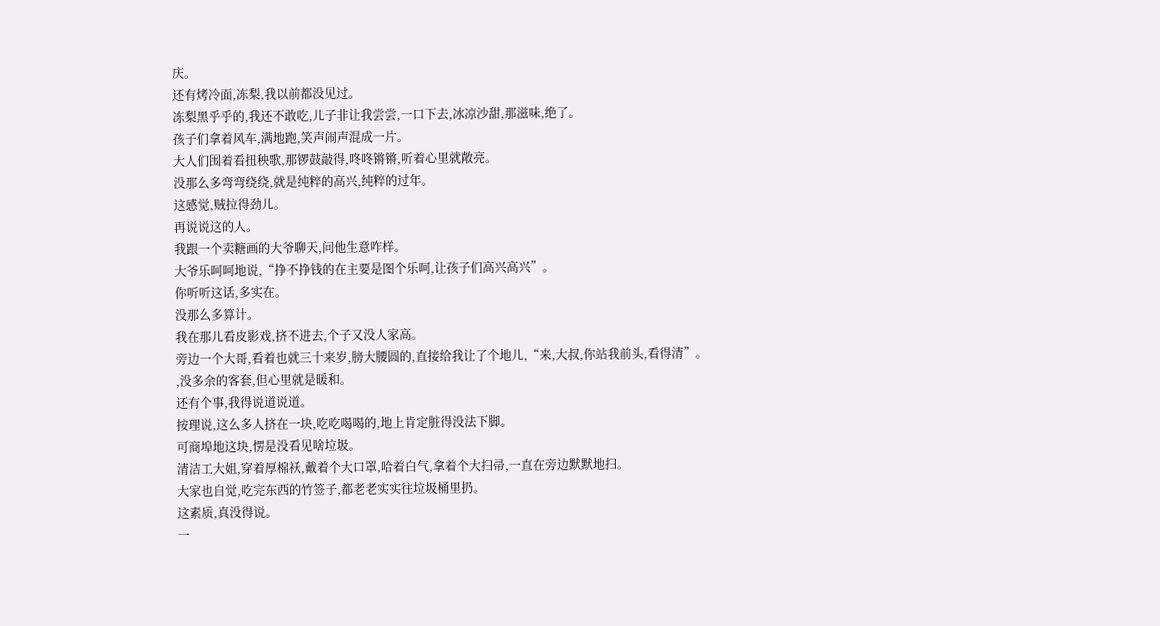庆。
还有烤冷面,冻梨,我以前都没见过。
冻梨黑乎乎的,我还不敢吃,儿子非让我尝尝,一口下去,冰凉沙甜,那滋味,绝了。
孩子们拿着风车,满地跑,笑声闹声混成一片。
大人们围着看扭秧歌,那锣鼓敲得,咚咚锵锵,听着心里就敞亮。
没那么多弯弯绕绕,就是纯粹的高兴,纯粹的过年。
这感觉,贼拉得劲儿。
再说说这的人。
我跟一个卖糖画的大爷聊天,问他生意咋样。
大爷乐呵呵地说,“挣不挣钱的在主要是图个乐呵,让孩子们高兴高兴”。
你听听这话,多实在。
没那么多算计。
我在那儿看皮影戏,挤不进去,个子又没人家高。
旁边一个大哥,看着也就三十来岁,膀大腰圆的,直接给我让了个地儿,“来,大叔,你站我前头,看得清”。
,没多余的客套,但心里就是暖和。
还有个事,我得说道说道。
按理说,这么多人挤在一块,吃吃喝喝的,地上肯定脏得没法下脚。
可商埠地这块,愣是没看见啥垃圾。
清洁工大姐,穿着厚棉袄,戴着个大口罩,哈着白气,拿着个大扫帚,一直在旁边默默地扫。
大家也自觉,吃完东西的竹签子,都老老实实往垃圾桶里扔。
这素质,真没得说。
一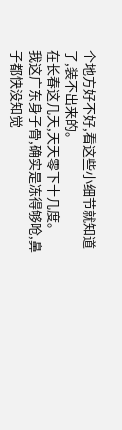个地方好不好,看这些小细节就知道了,装不出来的。
在长春这几天,天天零下十几度。
我这广东身子骨,确实是冻得够呛,鼻子都快没知觉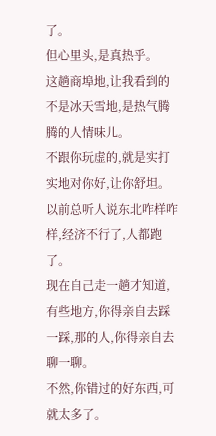了。
但心里头,是真热乎。
这趟商埠地,让我看到的不是冰天雪地,是热气腾腾的人情味儿。
不跟你玩虚的,就是实打实地对你好,让你舒坦。
以前总听人说东北咋样咋样,经济不行了,人都跑了。
现在自己走一趟才知道,有些地方,你得亲自去踩一踩,那的人,你得亲自去聊一聊。
不然,你错过的好东西,可就太多了。